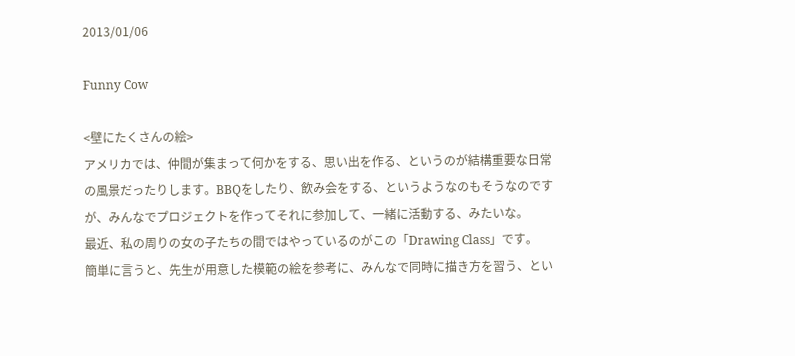2013/01/06

Funny Cow

<壁にたくさんの絵>
アメリカでは、仲間が集まって何かをする、思い出を作る、というのが結構重要な日常の風景だったりします。BBQをしたり、飲み会をする、というようなのもそうなのですが、みんなでプロジェクトを作ってそれに参加して、一緒に活動する、みたいな。
最近、私の周りの女の子たちの間ではやっているのがこの「Drawing Class」です。
簡単に言うと、先生が用意した模範の絵を参考に、みんなで同時に描き方を習う、とい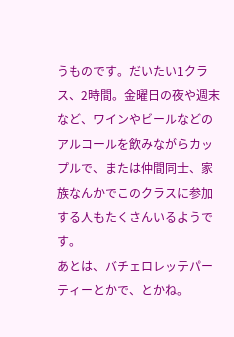うものです。だいたい1クラス、2時間。金曜日の夜や週末など、ワインやビールなどのアルコールを飲みながらカップルで、または仲間同士、家族なんかでこのクラスに参加する人もたくさんいるようです。
あとは、バチェロレッテパーティーとかで、とかね。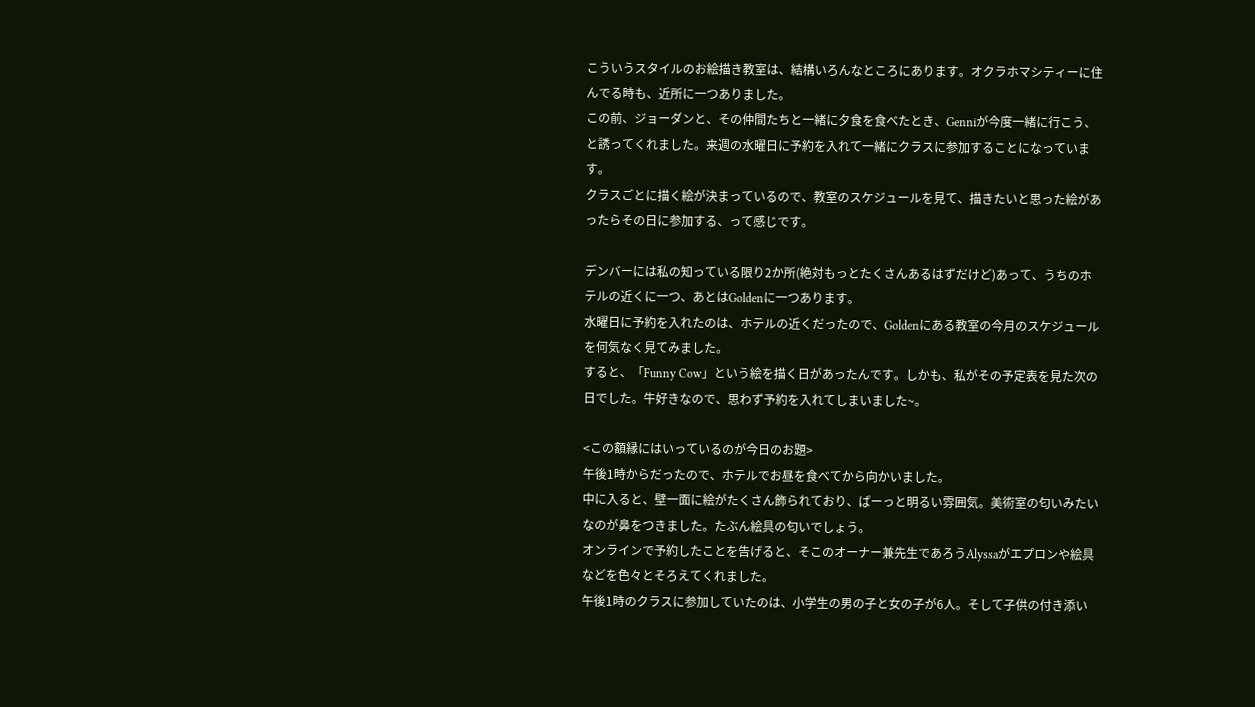こういうスタイルのお絵描き教室は、結構いろんなところにあります。オクラホマシティーに住んでる時も、近所に一つありました。
この前、ジョーダンと、その仲間たちと一緒に夕食を食べたとき、Genniが今度一緒に行こう、と誘ってくれました。来週の水曜日に予約を入れて一緒にクラスに参加することになっています。
クラスごとに描く絵が決まっているので、教室のスケジュールを見て、描きたいと思った絵があったらその日に参加する、って感じです。

デンバーには私の知っている限り2か所(絶対もっとたくさんあるはずだけど)あって、うちのホテルの近くに一つ、あとはGoldenに一つあります。
水曜日に予約を入れたのは、ホテルの近くだったので、Goldenにある教室の今月のスケジュールを何気なく見てみました。
すると、「Funny Cow」という絵を描く日があったんです。しかも、私がその予定表を見た次の日でした。牛好きなので、思わず予約を入れてしまいました~。

<この額縁にはいっているのが今日のお題>
午後1時からだったので、ホテルでお昼を食べてから向かいました。
中に入ると、壁一面に絵がたくさん飾られており、ぱーっと明るい雰囲気。美術室の匂いみたいなのが鼻をつきました。たぶん絵具の匂いでしょう。
オンラインで予約したことを告げると、そこのオーナー兼先生であろうAlyssaがエプロンや絵具などを色々とそろえてくれました。
午後1時のクラスに参加していたのは、小学生の男の子と女の子が6人。そして子供の付き添い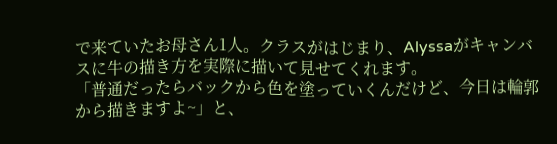で来ていたお母さん1人。クラスがはじまり、Alyssaがキャンバスに牛の描き方を実際に描いて見せてくれます。
「普通だったらバックから色を塗っていくんだけど、今日は輪郭から描きますよ~」と、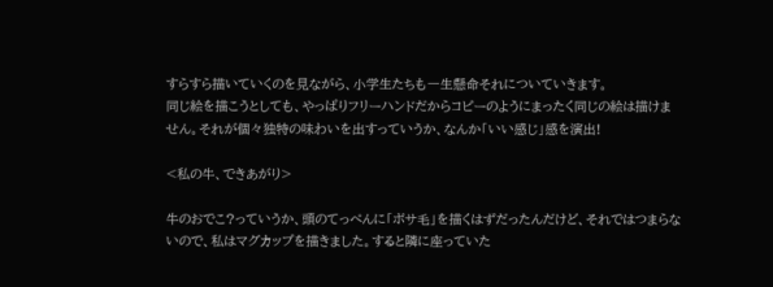すらすら描いていくのを見ながら、小学生たちも一生懸命それについていきます。
同じ絵を描こうとしても、やっぱりフリーハンドだからコピーのようにまったく同じの絵は描けません。それが個々独特の味わいを出すっていうか、なんか「いい感じ」感を演出!

<私の牛、できあがり>

牛のおでこ?っていうか、頭のてっぺんに「ボサ毛」を描くはずだったんだけど、それではつまらないので、私はマグカップを描きました。すると隣に座っていた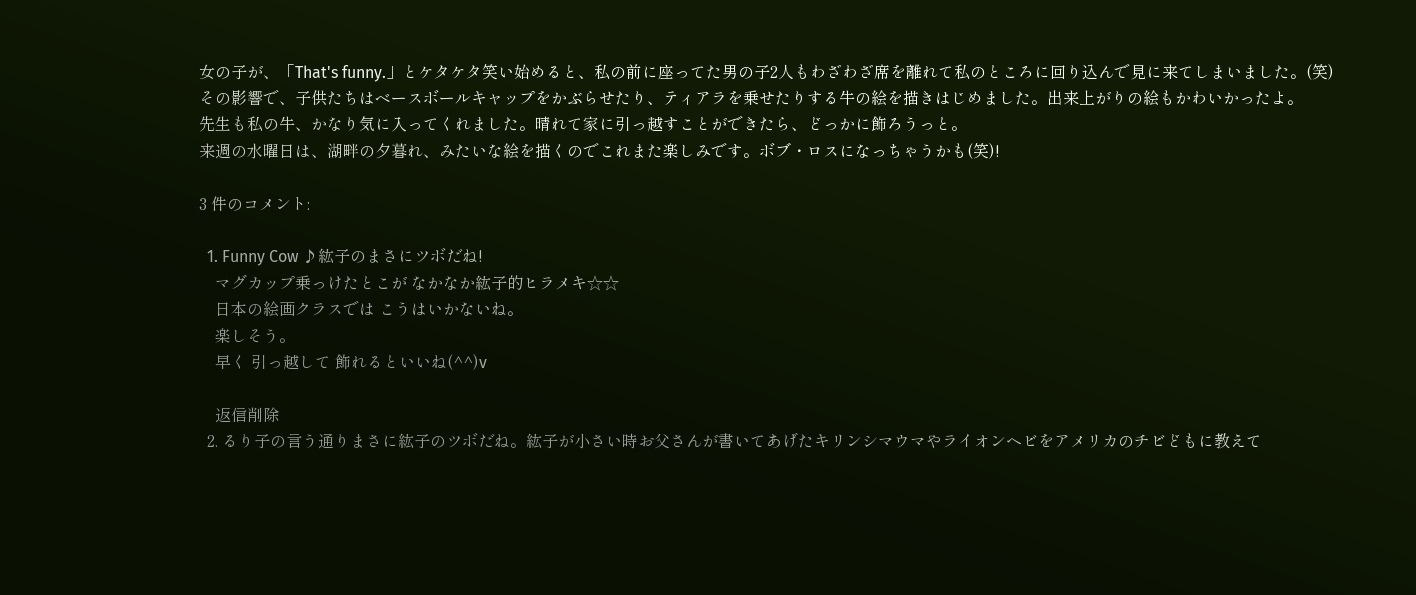女の子が、「That's funny.」とケタケタ笑い始めると、私の前に座ってた男の子2人もわざわざ席を離れて私のところに回り込んで見に来てしまいました。(笑)
その影響で、子供たちはベースボールキャップをかぶらせたり、ティアラを乗せたりする牛の絵を描きはじめました。出来上がりの絵もかわいかったよ。
先生も私の牛、かなり気に入ってくれました。晴れて家に引っ越すことができたら、どっかに飾ろうっと。
来週の水曜日は、湖畔の夕暮れ、みたいな絵を描くのでこれまた楽しみです。ボブ・ロスになっちゃうかも(笑)!

3 件のコメント:

  1. Funny Cow ♪紘子のまさにツボだね!
    マグカップ乗っけたとこが なかなか紘子的ヒラメキ☆☆
    日本の絵画クラスでは こうはいかないね。
    楽しそう。
    早く 引っ越して 飾れるといいね(^^)v

    返信削除
  2. るり子の言う通りまさに紘子のツボだね。紘子が小さい時お父さんが書いてあげたキリンシマウマやライオンヘビをアメリカのチビどもに教えて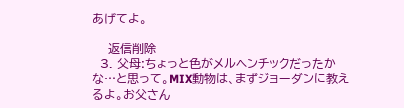あげてよ。

    返信削除
  3. 父母:ちょっと色がメルヘンチックだったかな…と思って。MIX動物は、まずジョーダンに教えるよ。お父さん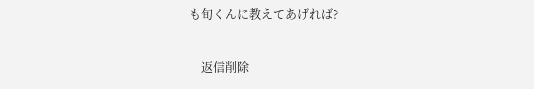も旬くんに教えてあげれば?

    返信削除